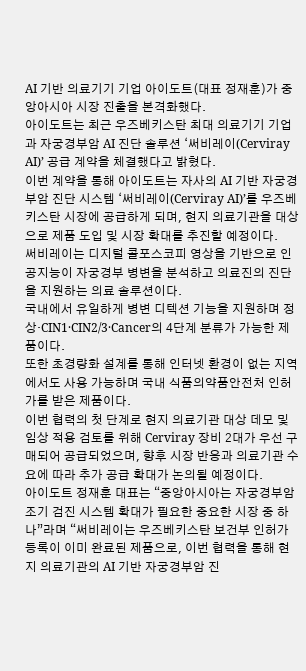AI 기반 의료기기 기업 아이도트(대표 정재훈)가 중앙아시아 시장 진출을 본격화했다.
아이도트는 최근 우즈베키스탄 최대 의료기기 기업과 자궁경부암 AI 진단 솔루션 ‘써비레이(Cerviray AI)’ 공급 계약을 체결했다고 밝혔다.
이번 계약을 통해 아이도트는 자사의 AI 기반 자궁경부암 진단 시스템 ‘써비레이(Cerviray AI)’를 우즈베키스탄 시장에 공급하게 되며, 현지 의료기관을 대상으로 제품 도입 및 시장 확대를 추진할 예정이다.
써비레이는 디지털 콜포스코피 영상을 기반으로 인공지능이 자궁경부 병변을 분석하고 의료진의 진단을 지원하는 의료 솔루션이다.
국내에서 유일하게 병변 디텍션 기능을 지원하며 정상·CIN1·CIN2/3·Cancer의 4단계 분류가 가능한 제품이다.
또한 초경량화 설계를 통해 인터넷 환경이 없는 지역에서도 사용 가능하며 국내 식품의약품안전처 인허가를 받은 제품이다.
이번 협력의 첫 단계로 현지 의료기관 대상 데모 및 임상 적용 검토를 위해 Cerviray 장비 2대가 우선 구매되어 공급되었으며, 향후 시장 반응과 의료기관 수요에 따라 추가 공급 확대가 논의될 예정이다.
아이도트 정재훈 대표는 “중앙아시아는 자궁경부암 조기 검진 시스템 확대가 필요한 중요한 시장 중 하나”라며 “써비레이는 우즈베키스탄 보건부 인허가 등록이 이미 완료된 제품으로, 이번 협력을 통해 현지 의료기관의 AI 기반 자궁경부암 진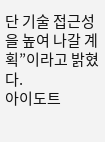단 기술 접근성을 높여 나갈 계획”이라고 밝혔다.
아이도트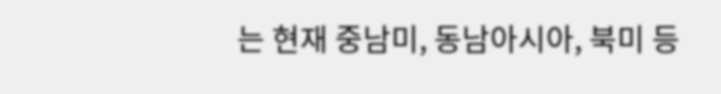는 현재 중남미, 동남아시아, 북미 등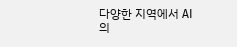다양한 지역에서 AI 의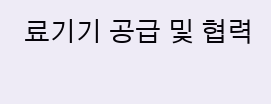료기기 공급 및 협력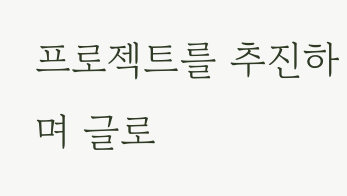프로젝트를 추진하며 글로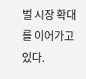벌 시장 확대를 이어가고 있다.